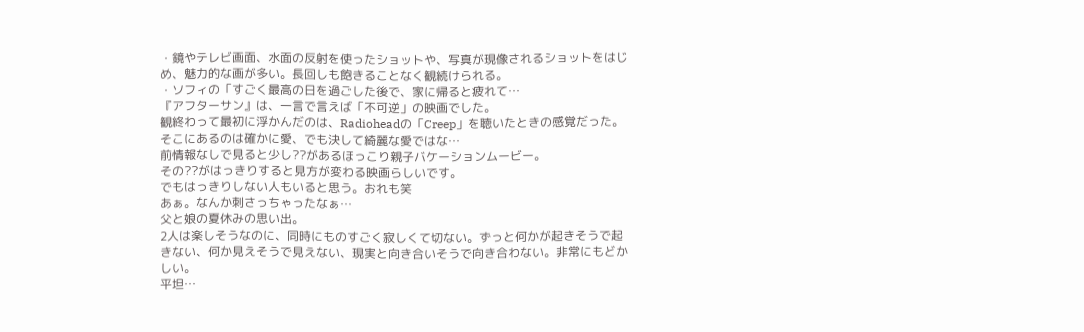・鏡やテレビ画面、水面の反射を使ったショットや、写真が現像されるショットをはじめ、魅力的な画が多い。長回しも飽きることなく観続けられる。
・ソフィの「すごく最高の日を過ごした後で、家に帰ると疲れて…
『アフターサン』は、一言で言えば「不可逆」の映画でした。
観終わって最初に浮かんだのは、Radioheadの「Creep」を聴いたときの感覚だった。そこにあるのは確かに愛、でも決して綺麗な愛ではな…
前情報なしで見ると少し??があるほっこり親子バケーションムービー。
その??がはっきりすると見方が変わる映画らしいです。
でもはっきりしない人もいると思う。おれも笑
あぁ。なんか刺さっちゃったなぁ…
父と娘の夏休みの思い出。
2人は楽しそうなのに、同時にものすごく寂しくて切ない。ずっと何かが起きそうで起きない、何か見えそうで見えない、現実と向き合いそうで向き合わない。非常にもどかしい。
平坦…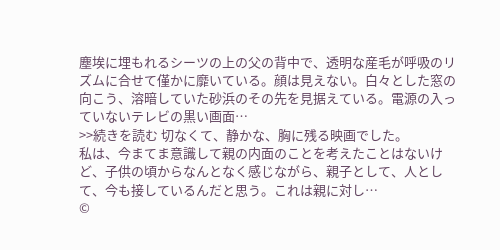塵埃に埋もれるシーツの上の父の背中で、透明な産毛が呼吸のリズムに合せて僅かに靡いている。顔は見えない。白々とした窓の向こう、溶暗していた砂浜のその先を見据えている。電源の入っていないテレビの黒い画面…
>>続きを読む 切なくて、静かな、胸に残る映画でした。
私は、今まてま意識して親の内面のことを考えたことはないけど、子供の頃からなんとなく感じながら、親子として、人として、今も接しているんだと思う。これは親に対し…
©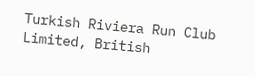Turkish Riviera Run Club Limited, British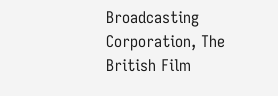Broadcasting Corporation, The British Film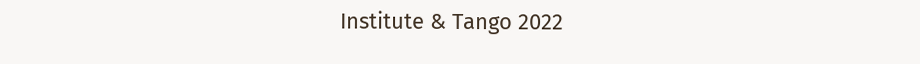Institute & Tango 2022